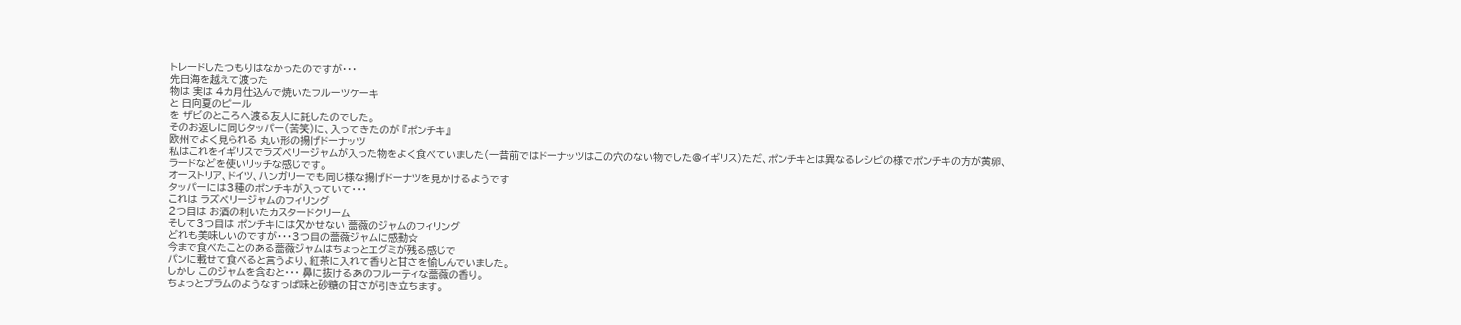トレードしたつもりはなかったのですが・・・
先日海を越えて渡った
物は 実は 4カ月仕込んで焼いたフルーツケーキ
と 日向夏のピール
を ザビのところへ渡る友人に託したのでした。
そのお返しに同じタッパー(苦笑)に、入ってきたのが 『ポンチキ』
欧州でよく見られる 丸い形の揚げドーナッツ
私はこれをイギリスでラズベリージャムが入った物をよく食べていました(一昔前ではドーナッツはこの穴のない物でした@イギリス)ただ、ポンチキとは異なるレシピの様でポンチキの方が黄卵、ラードなどを使いリッチな感じです。
オーストリア、ドイツ、ハンガリーでも同じ様な揚げドーナツを見かけるようです
タッパーには3種のポンチキが入っていて・・・
これは ラズベリージャムのフィリング
2つ目は お酒の利いたカスタードクリーム
そして3つ目は ポンチキには欠かせない 薔薇のジャムのフィリング
どれも美味しいのですが・・・3つ目の薔薇ジャムに感動☆
今まで食べたことのある薔薇ジャムはちょっとエグミが残る感じで
パンに載せて食べると言うより、紅茶に入れて香りと甘さを愉しんでいました。
しかし このジャムを含むと・・・ 鼻に抜けるあのフルーティな薔薇の香り。
ちょっとプラムのようなすっぱ味と砂糖の甘さが引き立ちます。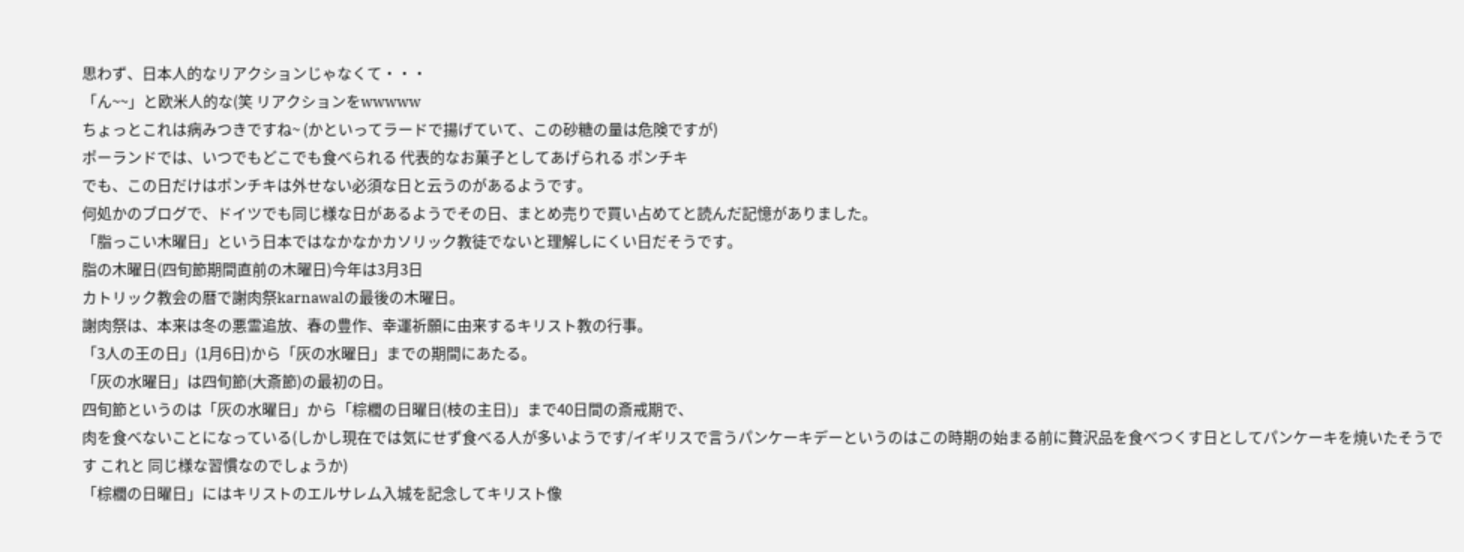思わず、日本人的なリアクションじゃなくて・・・
「ん~~」と欧米人的な(笑 リアクションをwwwww
ちょっとこれは病みつきですね~ (かといってラードで揚げていて、この砂糖の量は危険ですが)
ポーランドでは、いつでもどこでも食べられる 代表的なお菓子としてあげられる ポンチキ
でも、この日だけはポンチキは外せない必須な日と云うのがあるようです。
何処かのブログで、ドイツでも同じ様な日があるようでその日、まとめ売りで買い占めてと読んだ記憶がありました。
「脂っこい木曜日」という日本ではなかなかカソリック教徒でないと理解しにくい日だそうです。
脂の木曜日(四旬節期間直前の木曜日)今年は3月3日
カトリック教会の暦で謝肉祭karnawalの最後の木曜日。
謝肉祭は、本来は冬の悪霊追放、春の豊作、幸運祈願に由来するキリスト教の行事。
「3人の王の日」(1月6日)から「灰の水曜日」までの期間にあたる。
「灰の水曜日」は四旬節(大斎節)の最初の日。
四旬節というのは「灰の水曜日」から「棕櫚の日曜日(枝の主日)」まで40日間の斎戒期で、
肉を食べないことになっている(しかし現在では気にせず食べる人が多いようです/イギリスで言うパンケーキデーというのはこの時期の始まる前に贅沢品を食べつくす日としてパンケーキを焼いたそうです これと 同じ様な習慣なのでしょうか)
「棕櫚の日曜日」にはキリストのエルサレム入城を記念してキリスト像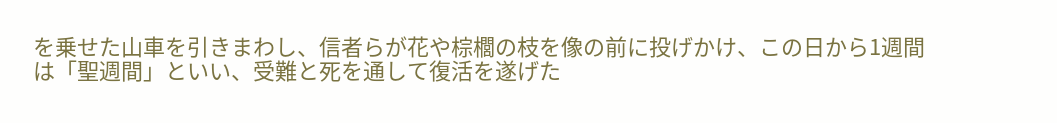を乗せた山車を引きまわし、信者らが花や棕櫚の枝を像の前に投げかけ、この日から1週間は「聖週間」といい、受難と死を通して復活を遂げた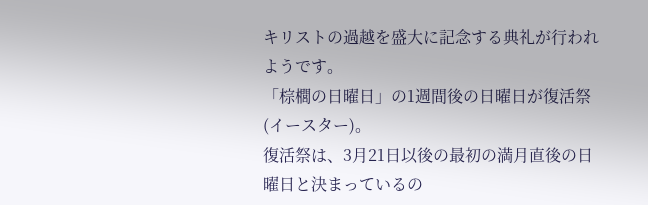キリストの過越を盛大に記念する典礼が行われようです。
「棕櫚の日曜日」の1週間後の日曜日が復活祭(イースター)。
復活祭は、3月21日以後の最初の満月直後の日曜日と決まっているの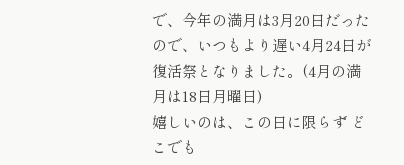で、今年の満月は3月20日だったので、いつもより遅い4月24日が復活祭となりました。(4月の満月は18日月曜日)
嬉しいのは、この日に限らず どこでも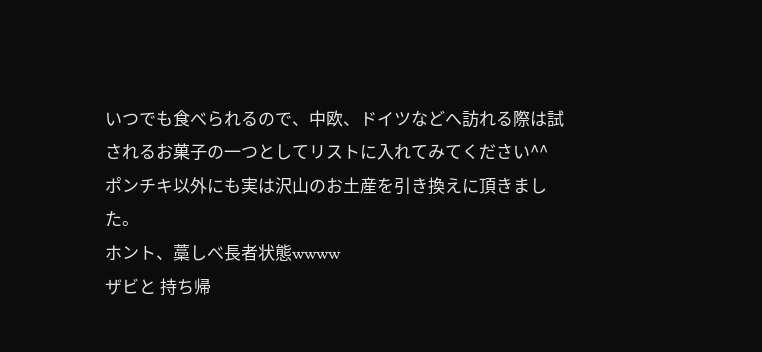いつでも食べられるので、中欧、ドイツなどへ訪れる際は試されるお菓子の一つとしてリストに入れてみてください^^
ポンチキ以外にも実は沢山のお土産を引き換えに頂きました。
ホント、藁しべ長者状態wwww
ザビと 持ち帰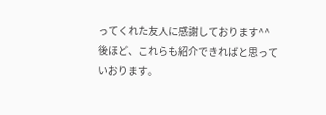ってくれた友人に感謝しております^^
後ほど、これらも紹介できればと思っていおります。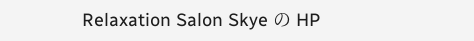Relaxation Salon Skye の HP